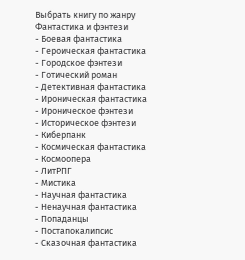Выбрать книгу по жанру
Фантастика и фэнтези
- Боевая фантастика
- Героическая фантастика
- Городское фэнтези
- Готический роман
- Детективная фантастика
- Ироническая фантастика
- Ироническое фэнтези
- Историческое фэнтези
- Киберпанк
- Космическая фантастика
- Космоопера
- ЛитРПГ
- Мистика
- Научная фантастика
- Ненаучная фантастика
- Попаданцы
- Постапокалипсис
- Сказочная фантастика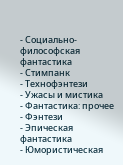- Социально-философская фантастика
- Стимпанк
- Технофэнтези
- Ужасы и мистика
- Фантастика: прочее
- Фэнтези
- Эпическая фантастика
- Юмористическая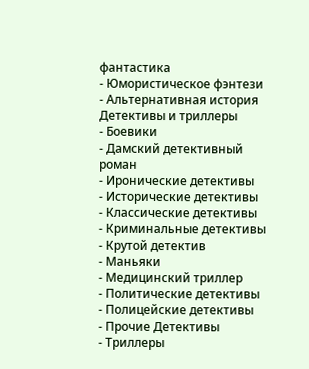фантастика
- Юмористическое фэнтези
- Альтернативная история
Детективы и триллеры
- Боевики
- Дамский детективный роман
- Иронические детективы
- Исторические детективы
- Классические детективы
- Криминальные детективы
- Крутой детектив
- Маньяки
- Медицинский триллер
- Политические детективы
- Полицейские детективы
- Прочие Детективы
- Триллеры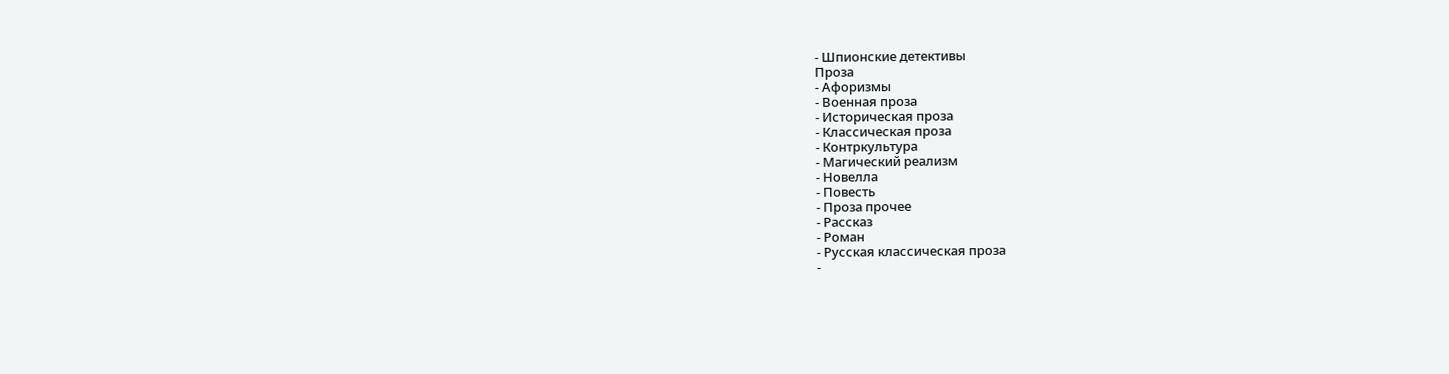- Шпионские детективы
Проза
- Афоризмы
- Военная проза
- Историческая проза
- Классическая проза
- Контркультура
- Магический реализм
- Новелла
- Повесть
- Проза прочее
- Рассказ
- Роман
- Русская классическая проза
-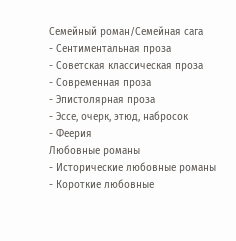Семейный роман/Семейная сага
- Сентиментальная проза
- Советская классическая проза
- Современная проза
- Эпистолярная проза
- Эссе, очерк, этюд, набросок
- Феерия
Любовные романы
- Исторические любовные романы
- Короткие любовные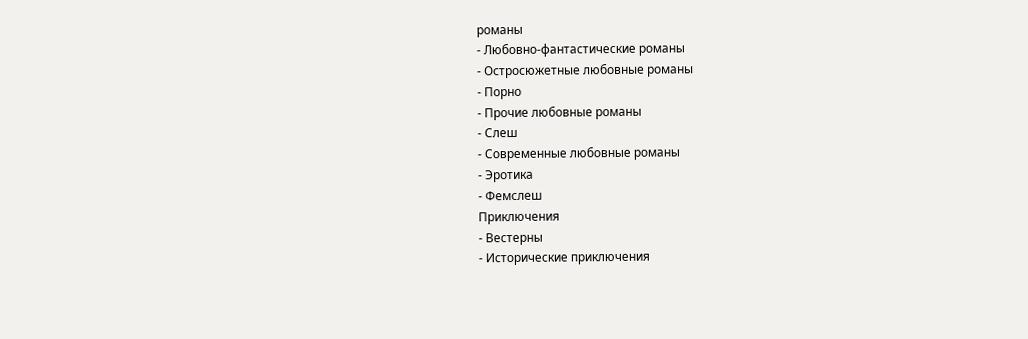романы
- Любовно-фантастические романы
- Остросюжетные любовные романы
- Порно
- Прочие любовные романы
- Слеш
- Современные любовные романы
- Эротика
- Фемслеш
Приключения
- Вестерны
- Исторические приключения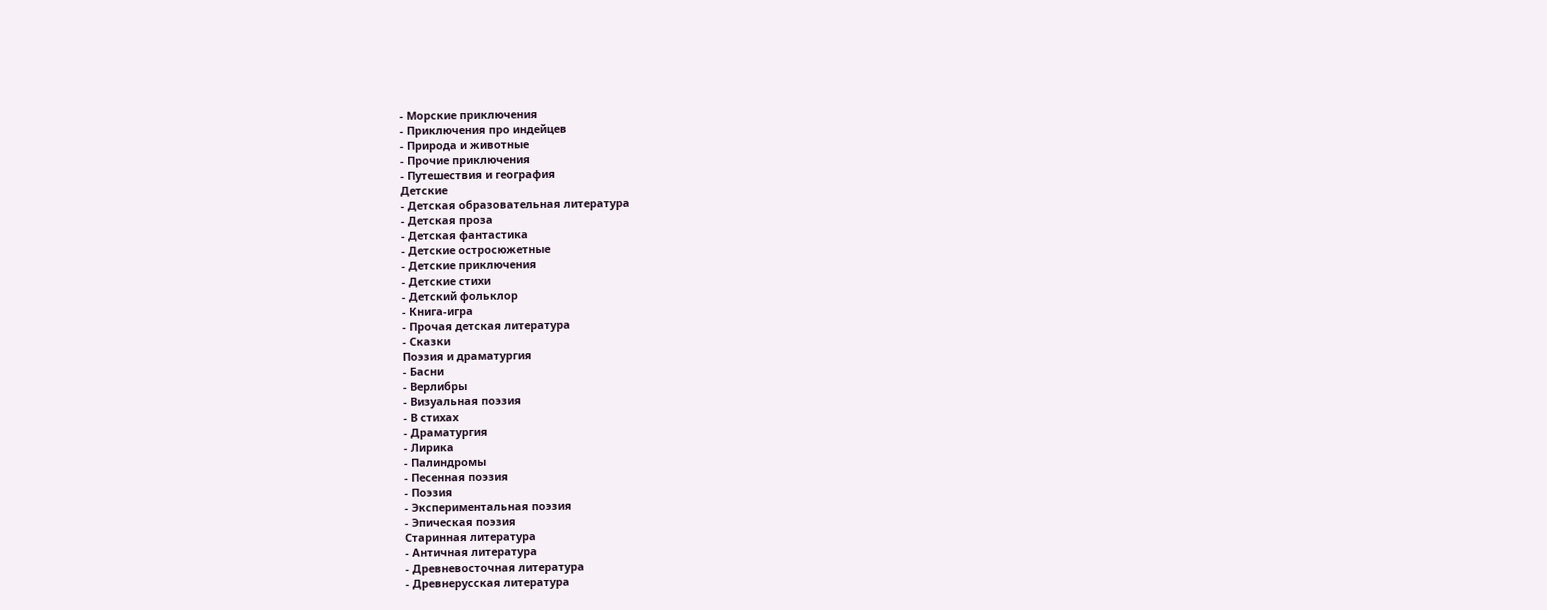- Морские приключения
- Приключения про индейцев
- Природа и животные
- Прочие приключения
- Путешествия и география
Детские
- Детская образовательная литература
- Детская проза
- Детская фантастика
- Детские остросюжетные
- Детские приключения
- Детские стихи
- Детский фольклор
- Книга-игра
- Прочая детская литература
- Сказки
Поэзия и драматургия
- Басни
- Верлибры
- Визуальная поэзия
- В стихах
- Драматургия
- Лирика
- Палиндромы
- Песенная поэзия
- Поэзия
- Экспериментальная поэзия
- Эпическая поэзия
Старинная литература
- Античная литература
- Древневосточная литература
- Древнерусская литература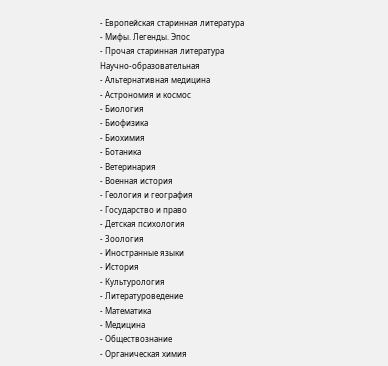- Европейская старинная литература
- Мифы. Легенды. Эпос
- Прочая старинная литература
Научно-образовательная
- Альтернативная медицина
- Астрономия и космос
- Биология
- Биофизика
- Биохимия
- Ботаника
- Ветеринария
- Военная история
- Геология и география
- Государство и право
- Детская психология
- Зоология
- Иностранные языки
- История
- Культурология
- Литературоведение
- Математика
- Медицина
- Обществознание
- Органическая химия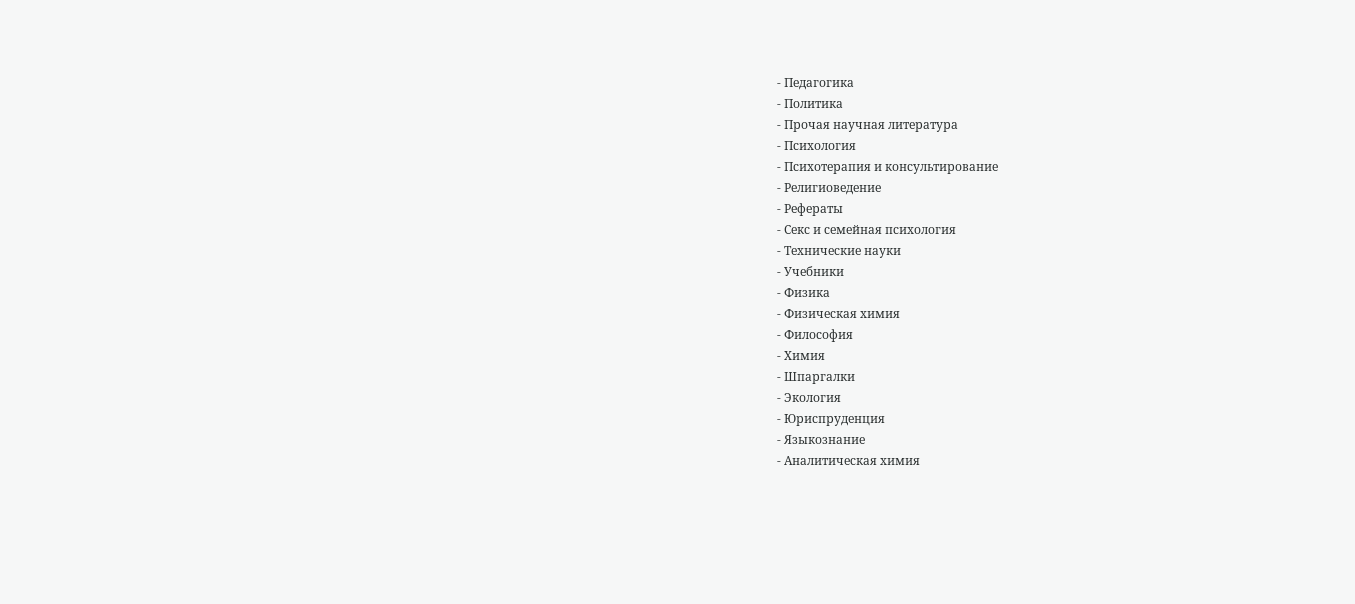- Педагогика
- Политика
- Прочая научная литература
- Психология
- Психотерапия и консультирование
- Религиоведение
- Рефераты
- Секс и семейная психология
- Технические науки
- Учебники
- Физика
- Физическая химия
- Философия
- Химия
- Шпаргалки
- Экология
- Юриспруденция
- Языкознание
- Аналитическая химия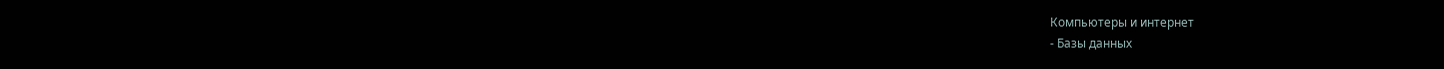Компьютеры и интернет
- Базы данных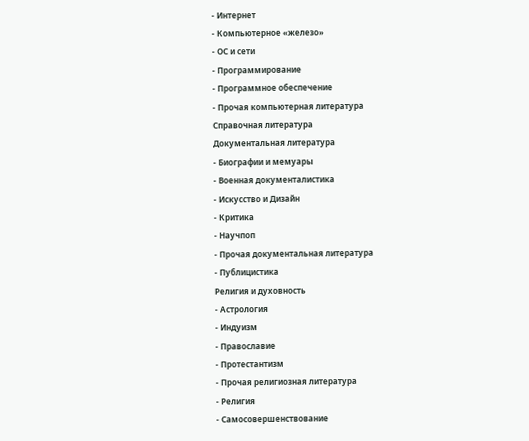- Интернет
- Компьютерное «железо»
- ОС и сети
- Программирование
- Программное обеспечение
- Прочая компьютерная литература
Справочная литература
Документальная литература
- Биографии и мемуары
- Военная документалистика
- Искусство и Дизайн
- Критика
- Научпоп
- Прочая документальная литература
- Публицистика
Религия и духовность
- Астрология
- Индуизм
- Православие
- Протестантизм
- Прочая религиозная литература
- Религия
- Самосовершенствование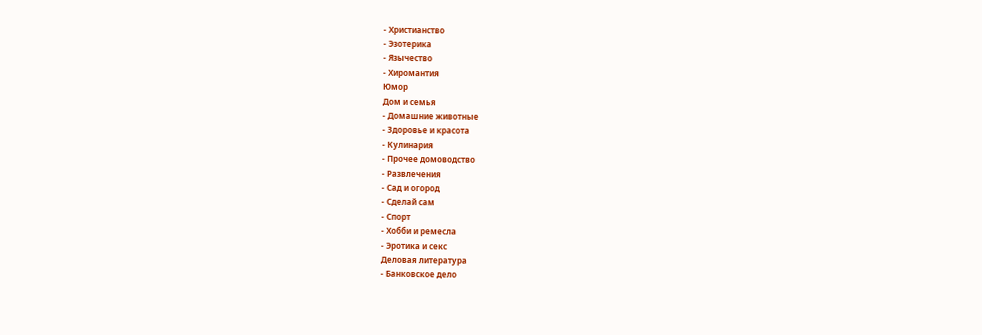- Христианство
- Эзотерика
- Язычество
- Хиромантия
Юмор
Дом и семья
- Домашние животные
- Здоровье и красота
- Кулинария
- Прочее домоводство
- Развлечения
- Сад и огород
- Сделай сам
- Спорт
- Хобби и ремесла
- Эротика и секс
Деловая литература
- Банковское дело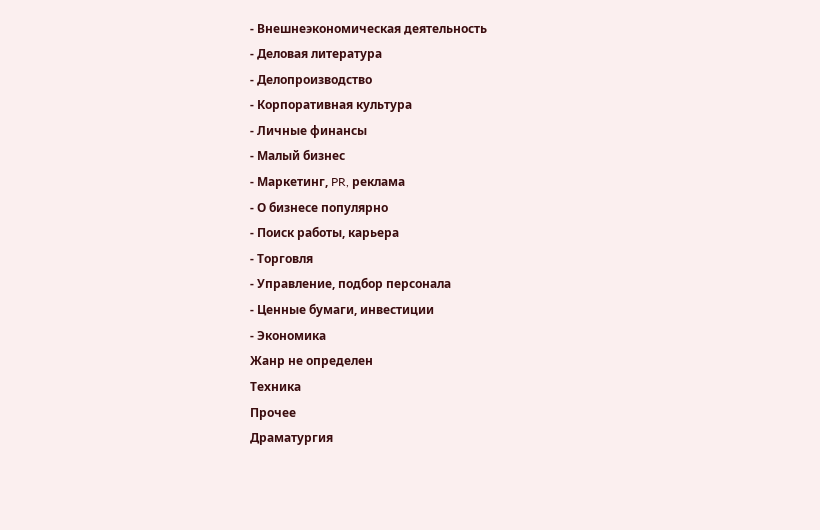- Внешнеэкономическая деятельность
- Деловая литература
- Делопроизводство
- Корпоративная культура
- Личные финансы
- Малый бизнес
- Маркетинг, PR, реклама
- О бизнесе популярно
- Поиск работы, карьера
- Торговля
- Управление, подбор персонала
- Ценные бумаги, инвестиции
- Экономика
Жанр не определен
Техника
Прочее
Драматургия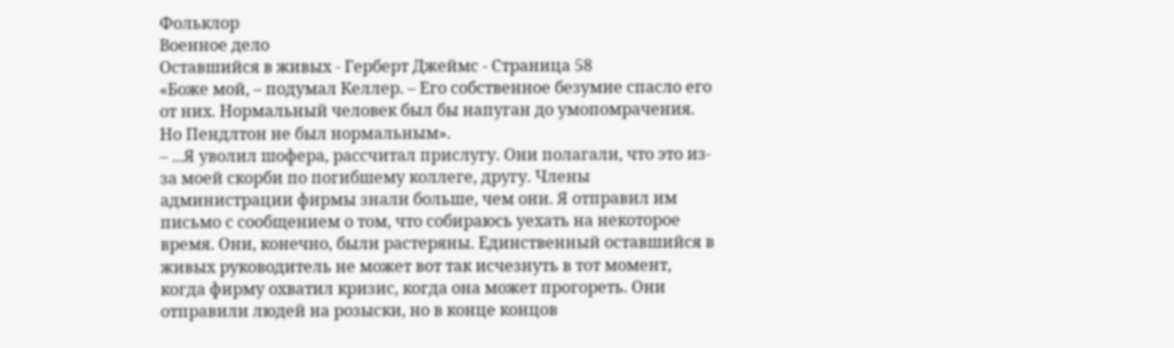Фольклор
Военное дело
Оставшийся в живых - Герберт Джеймс - Страница 58
«Боже мой, – подумал Келлер. – Его собственное безумие спасло его от них. Нормальный человек был бы напуган до умопомрачения. Но Пендлтон не был нормальным».
– ...Я уволил шофера, рассчитал прислугу. Они полагали, что это из-за моей скорби по погибшему коллеге, другу. Члены администрации фирмы знали больше, чем они. Я отправил им письмо с сообщением о том, что собираюсь уехать на некоторое время. Они, конечно, были растеряны. Единственный оставшийся в живых руководитель не может вот так исчезнуть в тот момент, когда фирму охватил кризис, когда она может прогореть. Они отправили людей на розыски, но в конце концов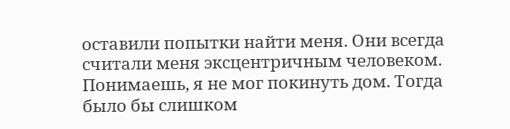оставили попытки найти меня. Они всегда считали меня эксцентричным человеком. Понимаешь, я не мог покинуть дом. Тогда было бы слишком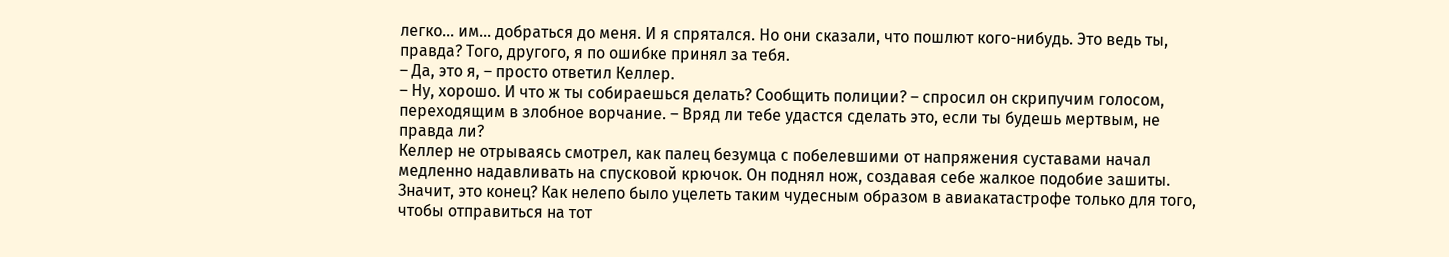легко... им... добраться до меня. И я спрятался. Но они сказали, что пошлют кого-нибудь. Это ведь ты, правда? Того, другого, я по ошибке принял за тебя.
– Да, это я, – просто ответил Келлер.
– Ну, хорошо. И что ж ты собираешься делать? Сообщить полиции? – спросил он скрипучим голосом, переходящим в злобное ворчание. – Вряд ли тебе удастся сделать это, если ты будешь мертвым, не правда ли?
Келлер не отрываясь смотрел, как палец безумца с побелевшими от напряжения суставами начал медленно надавливать на спусковой крючок. Он поднял нож, создавая себе жалкое подобие зашиты. Значит, это конец? Как нелепо было уцелеть таким чудесным образом в авиакатастрофе только для того, чтобы отправиться на тот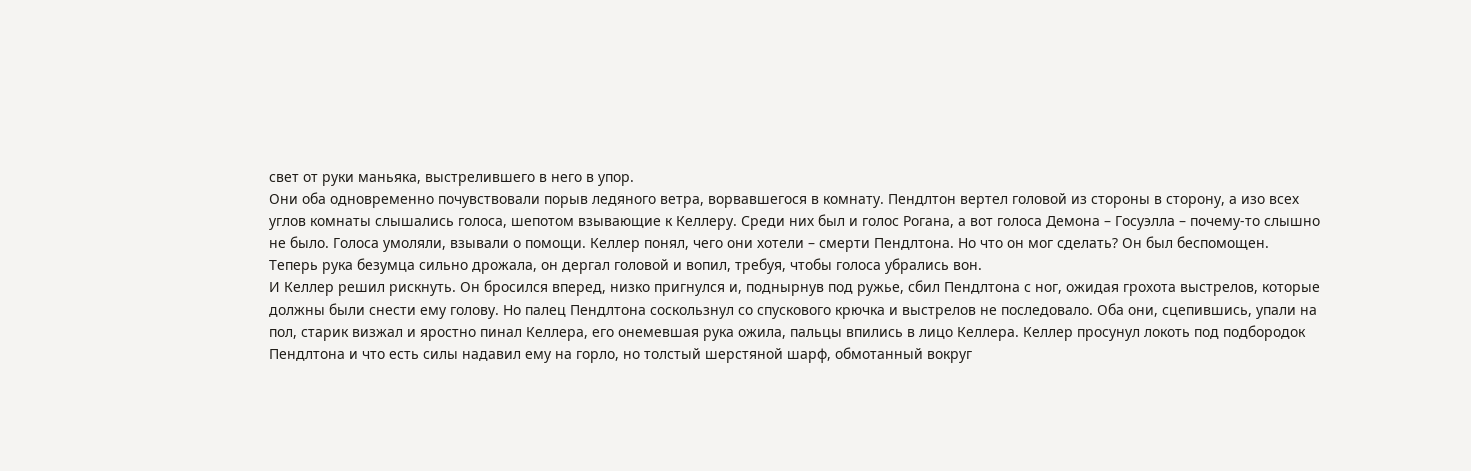свет от руки маньяка, выстрелившего в него в упор.
Они оба одновременно почувствовали порыв ледяного ветра, ворвавшегося в комнату. Пендлтон вертел головой из стороны в сторону, а изо всех углов комнаты слышались голоса, шепотом взывающие к Келлеру. Среди них был и голос Рогана, а вот голоса Демона – Госуэлла – почему-то слышно не было. Голоса умоляли, взывали о помощи. Келлер понял, чего они хотели – смерти Пендлтона. Но что он мог сделать? Он был беспомощен.
Теперь рука безумца сильно дрожала, он дергал головой и вопил, требуя, чтобы голоса убрались вон.
И Келлер решил рискнуть. Он бросился вперед, низко пригнулся и, поднырнув под ружье, сбил Пендлтона с ног, ожидая грохота выстрелов, которые должны были снести ему голову. Но палец Пендлтона соскользнул со спускового крючка и выстрелов не последовало. Оба они, сцепившись, упали на пол, старик визжал и яростно пинал Келлера, его онемевшая рука ожила, пальцы впились в лицо Келлера. Келлер просунул локоть под подбородок Пендлтона и что есть силы надавил ему на горло, но толстый шерстяной шарф, обмотанный вокруг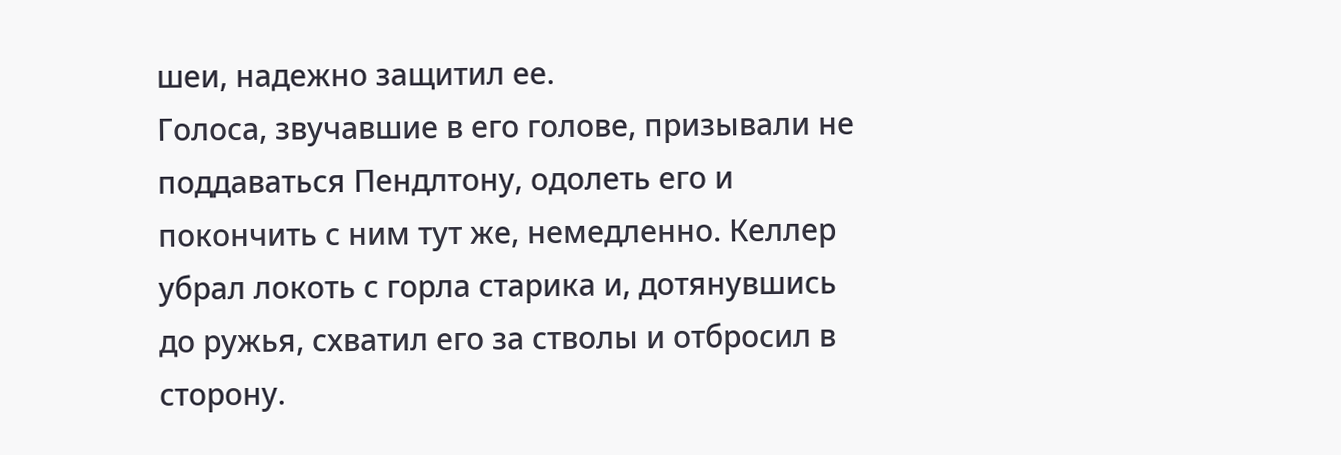шеи, надежно защитил ее.
Голоса, звучавшие в его голове, призывали не поддаваться Пендлтону, одолеть его и покончить с ним тут же, немедленно. Келлер убрал локоть с горла старика и, дотянувшись до ружья, схватил его за стволы и отбросил в сторону.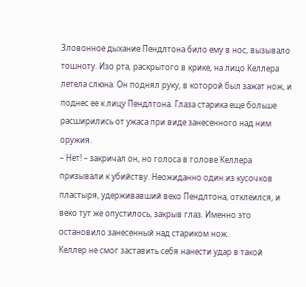Зловонное дыхание Пендлтона било ему в нос, вызывало тошноту. Изо рта, раскрытого в крике, на лицо Келлера летела слюна. Он поднял руку, в которой был зажат нож, и поднес ее к лицу Пендлтона. Глаза старика еще больше расширились от ужаса при виде занесенного над ним оружия.
– Нет! – закричал он, но голоса в голове Келлера призывали к убийству. Неожиданно один из кусочков пластыря, удерживавший веко Пендлтона, отклеился, и веко тут же опустилось, закрыв глаз. Именно это остановило занесенный над стариком нож.
Келлер не смог заставить себя нанести удар в такой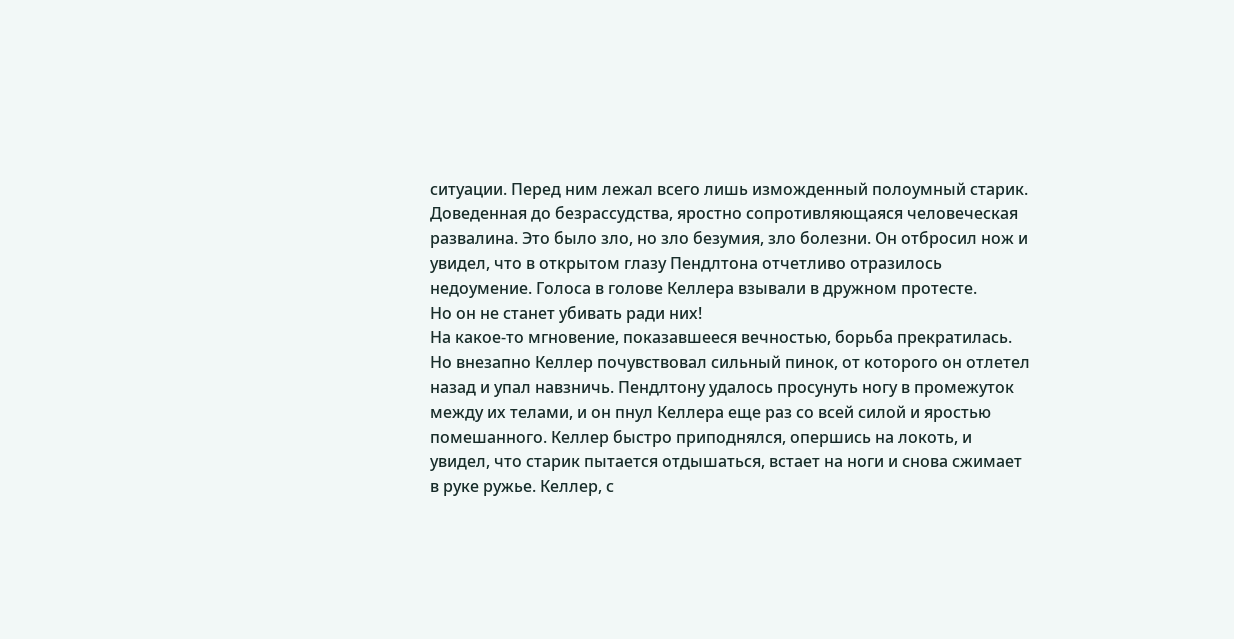ситуации. Перед ним лежал всего лишь изможденный полоумный старик. Доведенная до безрассудства, яростно сопротивляющаяся человеческая развалина. Это было зло, но зло безумия, зло болезни. Он отбросил нож и увидел, что в открытом глазу Пендлтона отчетливо отразилось недоумение. Голоса в голове Келлера взывали в дружном протесте.
Но он не станет убивать ради них!
На какое-то мгновение, показавшееся вечностью, борьба прекратилась. Но внезапно Келлер почувствовал сильный пинок, от которого он отлетел назад и упал навзничь. Пендлтону удалось просунуть ногу в промежуток между их телами, и он пнул Келлера еще раз со всей силой и яростью помешанного. Келлер быстро приподнялся, опершись на локоть, и увидел, что старик пытается отдышаться, встает на ноги и снова сжимает в руке ружье. Келлер, с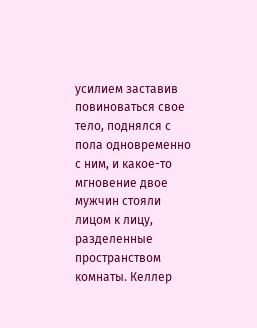усилием заставив повиноваться свое тело, поднялся с пола одновременно с ним, и какое-то мгновение двое мужчин стояли лицом к лицу, разделенные пространством комнаты. Келлер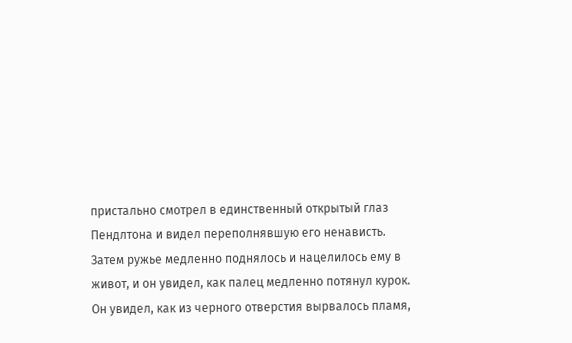пристально смотрел в единственный открытый глаз Пендлтона и видел переполнявшую его ненависть.
Затем ружье медленно поднялось и нацелилось ему в живот, и он увидел, как палец медленно потянул курок. Он увидел, как из черного отверстия вырвалось пламя,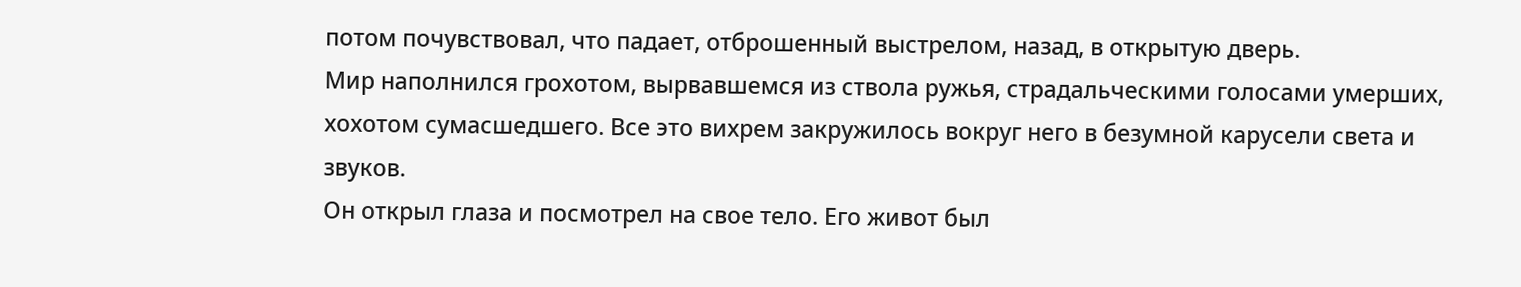потом почувствовал, что падает, отброшенный выстрелом, назад, в открытую дверь.
Мир наполнился грохотом, вырвавшемся из ствола ружья, страдальческими голосами умерших, хохотом сумасшедшего. Все это вихрем закружилось вокруг него в безумной карусели света и звуков.
Он открыл глаза и посмотрел на свое тело. Его живот был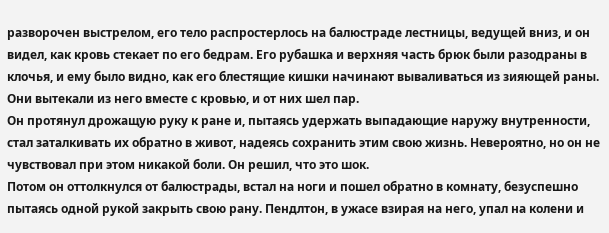разворочен выстрелом, его тело распростерлось на балюстраде лестницы, ведущей вниз, и он видел, как кровь стекает по его бедрам. Его рубашка и верхняя часть брюк были разодраны в клочья, и ему было видно, как его блестящие кишки начинают вываливаться из зияющей раны. Они вытекали из него вместе с кровью, и от них шел пар.
Он протянул дрожащую руку к ране и, пытаясь удержать выпадающие наружу внутренности, стал заталкивать их обратно в живот, надеясь сохранить этим свою жизнь. Невероятно, но он не чувствовал при этом никакой боли. Он решил, что это шок.
Потом он оттолкнулся от балюстрады, встал на ноги и пошел обратно в комнату, безуспешно пытаясь одной рукой закрыть свою рану. Пендлтон, в ужасе взирая на него, упал на колени и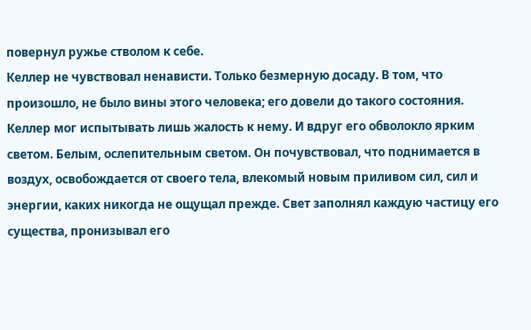повернул ружье стволом к себе.
Келлер не чувствовал ненависти. Только безмерную досаду. В том, что произошло, не было вины этого человека; его довели до такого состояния. Келлер мог испытывать лишь жалость к нему. И вдруг его обволокло ярким светом. Белым, ослепительным светом. Он почувствовал, что поднимается в воздух, освобождается от своего тела, влекомый новым приливом сил, сил и энергии, каких никогда не ощущал прежде. Свет заполнял каждую частицу его существа, пронизывал его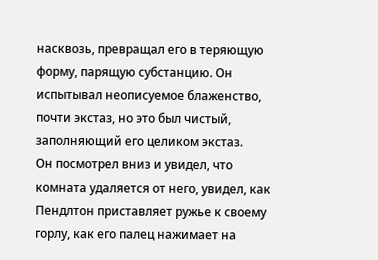насквозь, превращал его в теряющую форму, парящую субстанцию. Он испытывал неописуемое блаженство, почти экстаз, но это был чистый, заполняющий его целиком экстаз.
Он посмотрел вниз и увидел, что комната удаляется от него, увидел, как Пендлтон приставляет ружье к своему горлу, как его палец нажимает на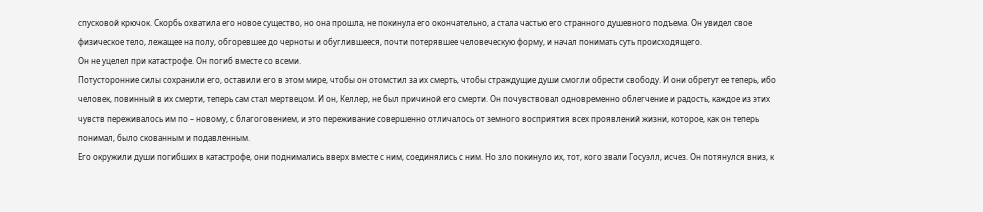спусковой крючок. Скорбь охватила его новое существо, но она прошла, не покинула его окончательно, а стала частью его странного душевного подъема. Он увидел свое физическое тело, лежащее на полу, обгоревшее до черноты и обуглившееся, почти потерявшее человеческую форму, и начал понимать суть происходящего.
Он не уцелел при катастрофе. Он погиб вместе со всеми.
Потусторонние силы сохранили его, оставили его в этом мире, чтобы он отомстил за их смерть, чтобы страждущие души смогли обрести свободу. И они обретут ее теперь, ибо человек, повинный в их смерти, теперь сам стал мертвецом. И он, Келлер, не был причиной его смерти. Он почувствовал одновременно облегчение и радость, каждое из этих чувств переживалось им по – новому, с благоговением, и это переживание совершенно отличалось от земного восприятия всех проявлений жизни, которое, как он теперь понимал, было скованным и подавленным.
Его окружили души погибших в катастрофе, они поднимались вверх вместе с ним, соединялись с ним. Но зло покинуло их, тот, кого звали Госуэлл, исчез. Он потянулся вниз, к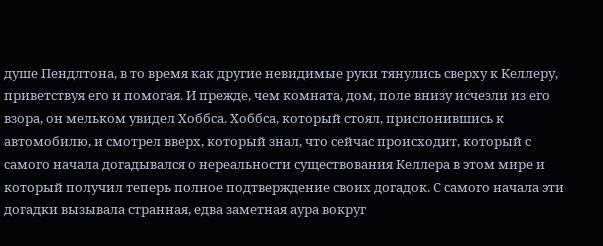душе Пендлтона, в то время как другие невидимые руки тянулись сверху к Келлеру, приветствуя его и помогая. И прежде, чем комната, дом, поле внизу исчезли из его взора, он мельком увидел Хоббса. Хоббса, который стоял, прислонившись к автомобилю, и смотрел вверх, который знал, что сейчас происходит, который с самого начала догадывался о нереальности существования Келлера в этом мире и который получил теперь полное подтверждение своих догадок. С самого начала эти догадки вызывала странная, едва заметная аура вокруг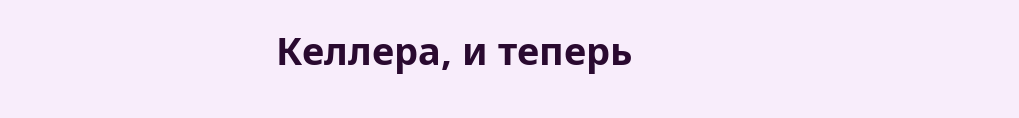Келлера, и теперь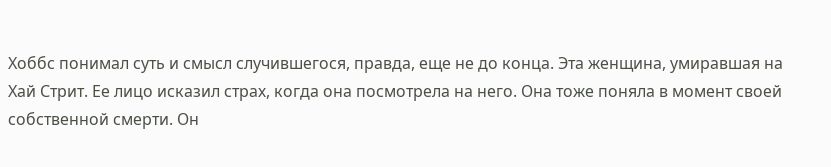Хоббс понимал суть и смысл случившегося, правда, еще не до конца. Эта женщина, умиравшая на Хай Стрит. Ее лицо исказил страх, когда она посмотрела на него. Она тоже поняла в момент своей собственной смерти. Он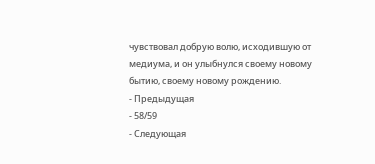чувствовал добрую волю, исходившую от медиума, и он улыбнулся своему новому бытию, своему новому рождению.
- Предыдущая
- 58/59
- Следующая